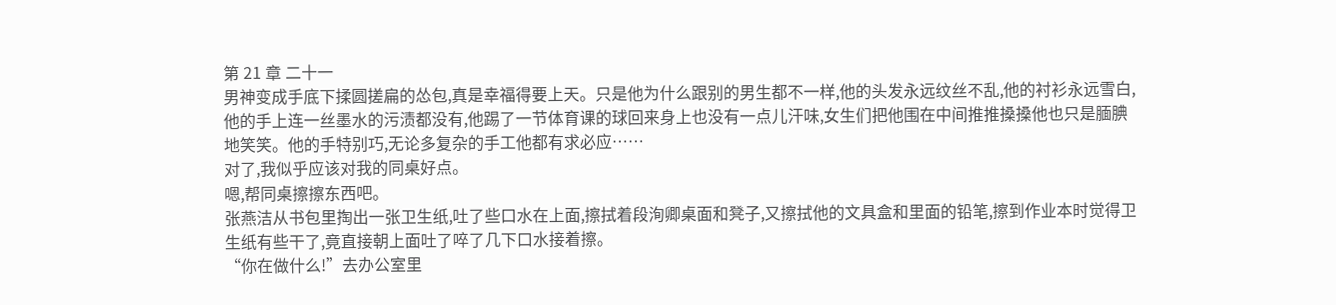第 21 章 二十一
男神变成手底下揉圆搓扁的怂包,真是幸福得要上天。只是他为什么跟别的男生都不一样,他的头发永远纹丝不乱,他的衬衫永远雪白,他的手上连一丝墨水的污渍都没有,他踢了一节体育课的球回来身上也没有一点儿汗味,女生们把他围在中间推推搡搡他也只是腼腆地笑笑。他的手特别巧,无论多复杂的手工他都有求必应……
对了,我似乎应该对我的同桌好点。
嗯,帮同桌擦擦东西吧。
张燕洁从书包里掏出一张卫生纸,吐了些口水在上面,擦拭着段洵卿桌面和凳子,又擦拭他的文具盒和里面的铅笔,擦到作业本时觉得卫生纸有些干了,竟直接朝上面吐了啐了几下口水接着擦。
“你在做什么!”去办公室里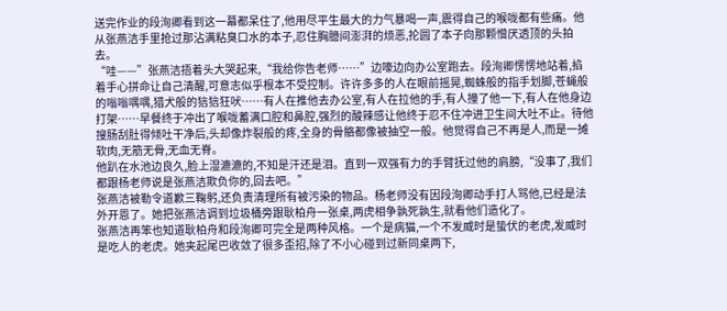送完作业的段洵卿看到这一幕都呆住了,他用尽平生最大的力气暴喝一声,震得自己的喉咙都有些痛。他从张燕洁手里抢过那沾满粘臭口水的本子,忍住胸臆间澎湃的烦恶,抡圆了本子向那颗憎厌透顶的头拍去。
“哇——”张燕洁捂着头大哭起来,“我给你告老师……”边嚎边向办公室跑去。段洵卿愣愣地站着,掐着手心拼命让自己清醒,可意志似乎根本不受控制。许许多多的人在眼前摇晃,蜘蛛般的指手划脚,苍蝇般的嗡嗡喁喁,猎犬般的狺狺狂吠……有人在推他去办公室,有人在拉他的手,有人撞了他一下,有人在他身边打架……早餐终于冲出了喉咙蓄满口腔和鼻腔,强烈的酸辣感让他终于忍不住冲进卫生间大吐不止。待他搜肠刮肚得倾吐干净后,头却像炸裂般的疼,全身的骨骼都像被抽空一般。他觉得自己不再是人,而是一摊软肉,无筋无骨,无血无脊。
他趴在水池边良久,脸上湿漉漉的,不知是汗还是泪。直到一双强有力的手臂抚过他的肩膀,“没事了,我们都跟杨老师说是张燕洁欺负你的,回去吧。”
张燕洁被勒令道歉三鞠躬,还负责清理所有被污染的物品。杨老师没有因段洵卿动手打人骂他,已经是法外开恩了。她把张燕洁调到垃圾桶旁跟耿柏舟一张桌,两虎相争孰死孰生,就看他们造化了。
张燕洁再笨也知道耿柏舟和段洵卿可完全是两种风格。一个是病猫,一个不发威时是蛰伏的老虎,发威时是吃人的老虎。她夹起尾巴收敛了很多歪招,除了不小心碰到过新同桌两下,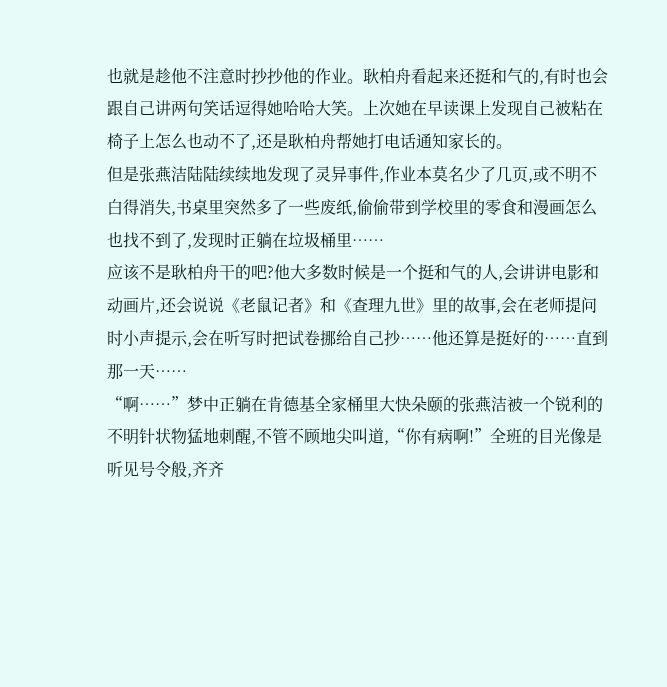也就是趁他不注意时抄抄他的作业。耿柏舟看起来还挺和气的,有时也会跟自己讲两句笑话逗得她哈哈大笑。上次她在早读课上发现自己被粘在椅子上怎么也动不了,还是耿柏舟帮她打电话通知家长的。
但是张燕洁陆陆续续地发现了灵异事件,作业本莫名少了几页,或不明不白得消失,书桌里突然多了一些废纸,偷偷带到学校里的零食和漫画怎么也找不到了,发现时正躺在垃圾桶里……
应该不是耿柏舟干的吧?他大多数时候是一个挺和气的人,会讲讲电影和动画片,还会说说《老鼠记者》和《查理九世》里的故事,会在老师提问时小声提示,会在听写时把试卷挪给自己抄……他还算是挺好的……直到那一天……
“啊……”梦中正躺在肯德基全家桶里大快朵颐的张燕洁被一个锐利的不明针状物猛地刺醒,不管不顾地尖叫道,“你有病啊!”全班的目光像是听见号令般,齐齐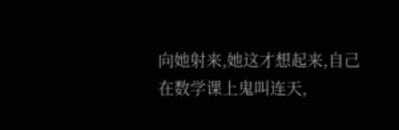向她射来,她这才想起来,自己在数学课上鬼叫连天,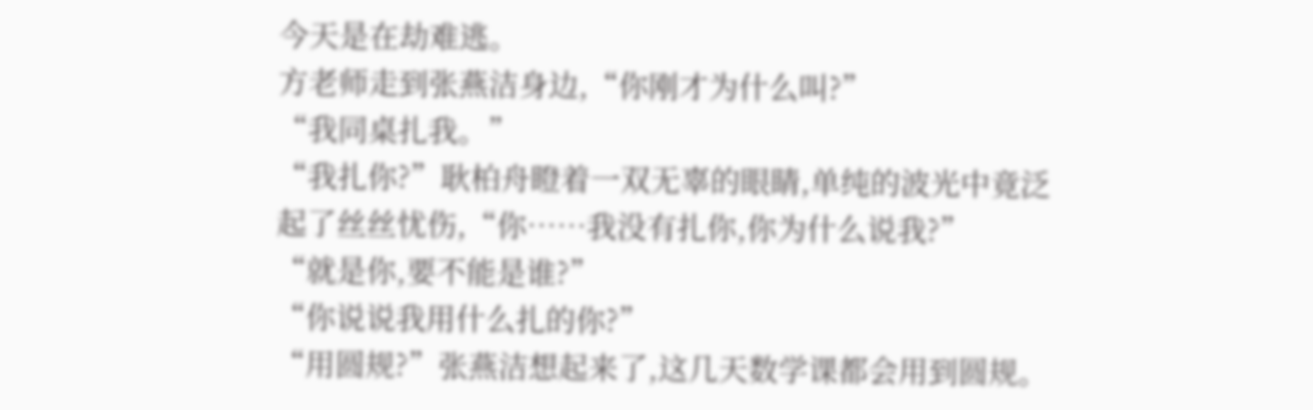今天是在劫难逃。
方老师走到张燕洁身边,“你刚才为什么叫?”
“我同桌扎我。”
“我扎你?”耿柏舟瞪着一双无辜的眼睛,单纯的波光中竟泛起了丝丝忧伤,“你……我没有扎你,你为什么说我?”
“就是你,要不能是谁?”
“你说说我用什么扎的你?”
“用圆规?”张燕洁想起来了,这几天数学课都会用到圆规。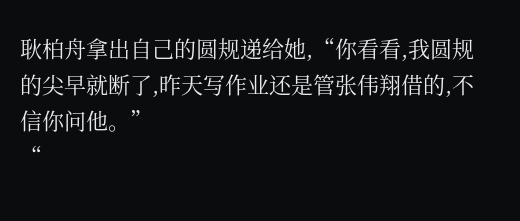耿柏舟拿出自己的圆规递给她,“你看看,我圆规的尖早就断了,昨天写作业还是管张伟翔借的,不信你问他。”
“